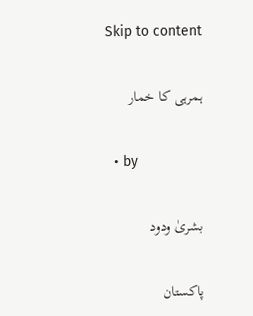Skip to content

ہمرہی کا خمار

  • by

بشریٰ ودود

پاکستان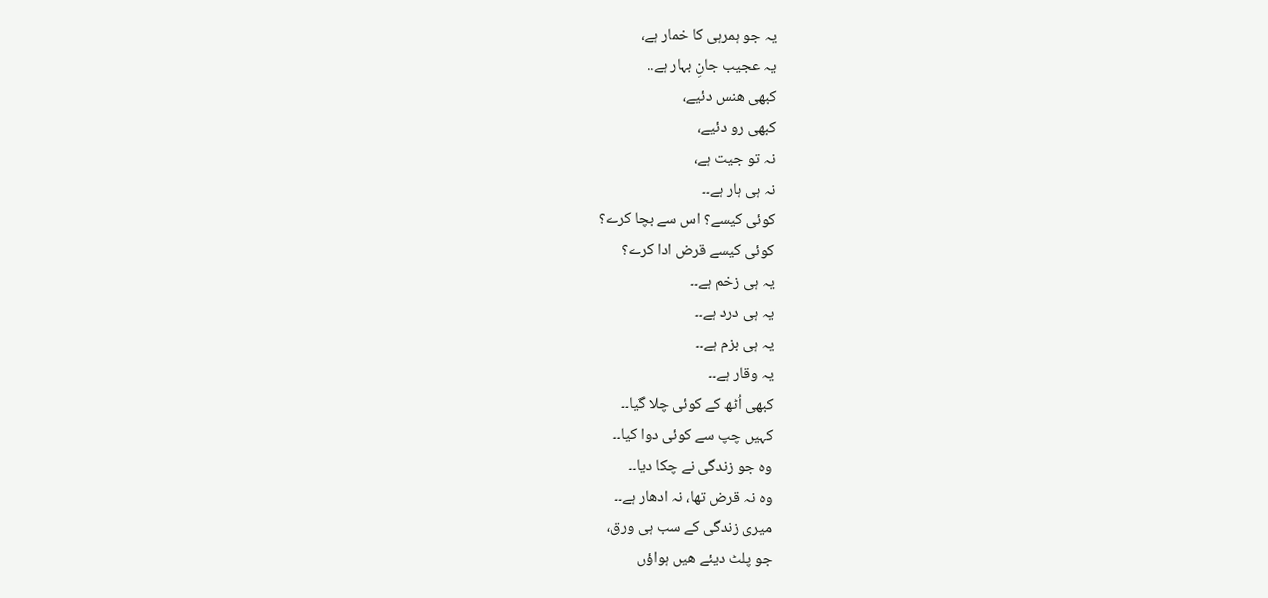یہ جو ہمرہی کا خمار ہے،
یہ عجیب جانِ بہار ہے..
کبھی ھنس دئیے،
کبھی رو دئیے،
نہ تو جیت ہے،
نہ ہی ہار ہے۔۔
کوئی کیسے؟ اس سے بچا کرے؟
کوئی کیسے قرض ادا کرے؟
یہ ہی زخم ہے۔۔
یہ ہی درد ہے۔۔
یہ ہی بزم ہے۔۔
یہ وقار ہے۔۔
کبھی اُٹھ کے کوئی چلا گیا۔۔
کہیں چپ سے کوئی دوا کیا۔۔
وہ جو زندگی نے چکا دیا۔۔
وہ نہ قرض تھا، نہ ادھار ہے۔۔
میری زندگی کے سب ہی ورق،
جو پلٹ دیئے ھیں ہواؤں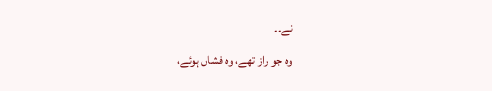نے۔۔
وہ جو راز تھے، وہ فشاں ہوئے،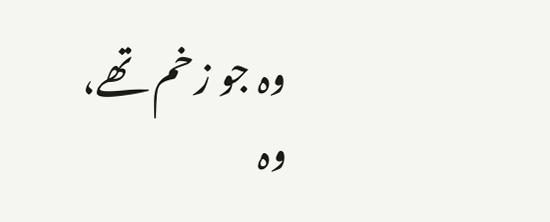وہ جو زخم تھے،
وہ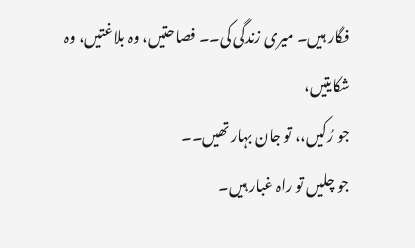فگار ہیں۔ میری زندگی کی۔۔ فصاحتیں، وہ بلاغتیں، وہ شکایتیں،
جو رُکیں،، تو جان بہار تھیں۔۔
جو چلیں تو راہ غبار ہیں۔